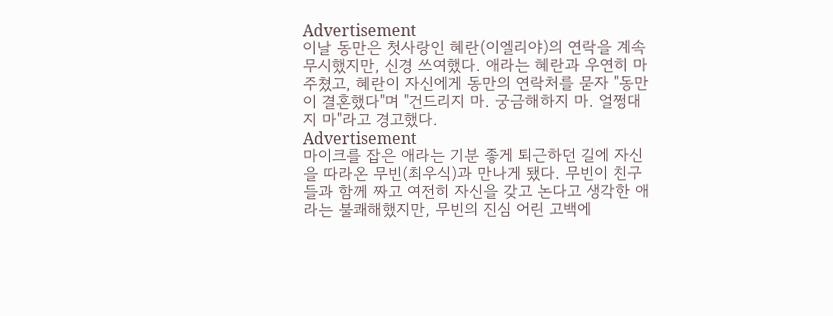Advertisement
이날 동만은 첫사랑인 혜란(이엘리야)의 연락을 계속 무시했지만, 신경 쓰여했다. 애라는 혜란과 우연히 마주쳤고, 혜란이 자신에게 동만의 연락처를 묻자 "동만이 결혼했다"며 "건드리지 마. 궁금해하지 마. 얼쩡대지 마"라고 경고했다.
Advertisement
마이크를 잡은 애라는 기분 좋게 퇴근하던 길에 자신을 따라온 무빈(최우식)과 만나게 됐다. 무빈이 친구들과 함께 짜고 여전히 자신을 갖고 논다고 생각한 애라는 불쾌해했지만, 무빈의 진심 어린 고백에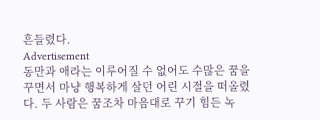흔들렸다.
Advertisement
동만과 애라는 이루어질 수 없어도 수많은 꿈을 꾸면서 마냥 행복하게 살던 어린 시절을 떠올렸다. 두 사람은 꿈조차 마음대로 꾸기 힘든 녹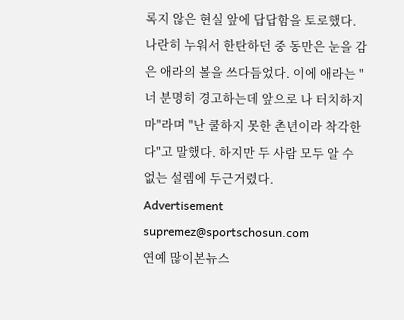록지 않은 현실 앞에 답답함을 토로했다. 나란히 누워서 한탄하던 중 동만은 눈을 감은 애라의 볼을 쓰다듬었다. 이에 애라는 "너 분명히 경고하는데 앞으로 나 터치하지 마"라며 "난 쿨하지 못한 촌년이라 착각한다"고 말했다. 하지만 두 사람 모두 알 수 없는 설렘에 두근거렸다.
Advertisement
supremez@sportschosun.com
연예 많이본뉴스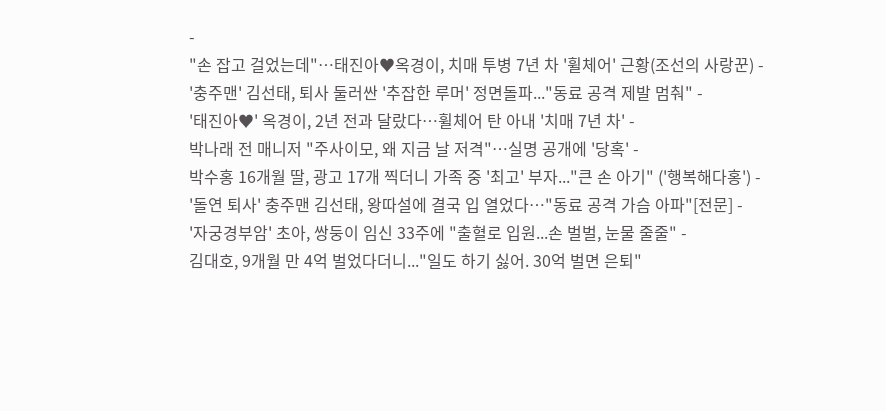-
"손 잡고 걸었는데"…태진아♥옥경이, 치매 투병 7년 차 '휠체어' 근황(조선의 사랑꾼) -
'충주맨' 김선태, 퇴사 둘러싼 '추잡한 루머' 정면돌파..."동료 공격 제발 멈춰" -
'태진아♥' 옥경이, 2년 전과 달랐다…휠체어 탄 아내 '치매 7년 차' -
박나래 전 매니저 "주사이모, 왜 지금 날 저격"…실명 공개에 '당혹' -
박수홍 16개월 딸, 광고 17개 찍더니 가족 중 '최고' 부자..."큰 손 아기" ('행복해다홍') -
'돌연 퇴사' 충주맨 김선태, 왕따설에 결국 입 열었다…"동료 공격 가슴 아파"[전문] -
'자궁경부암' 초아, 쌍둥이 임신 33주에 "출혈로 입원...손 벌벌, 눈물 줄줄" -
김대호, 9개월 만 4억 벌었다더니..."일도 하기 싫어. 30억 벌면 은퇴"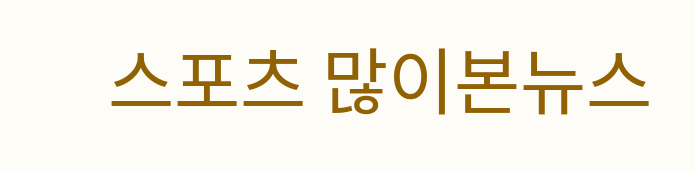스포츠 많이본뉴스